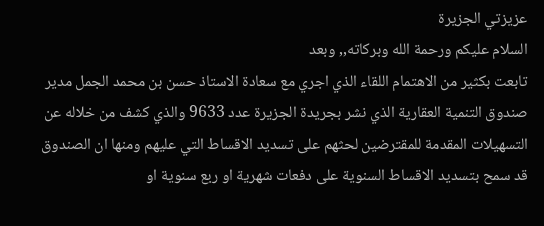عزيزتي الجزيرة
السلام عليكم ورحمة الله وبركاته,, وبعد
تابعت بكثير من الاهتمام اللقاء الذي اجري مع سعادة الاستاذ حسن بن محمد الجمل مدير صندوق التنمية العقارية الذي نشر بجريدة الجزيرة عدد 9633 والذي كشف من خلاله عن التسهيلات المقدمة للمقترضين لحثهم على تسديد الاقساط التي عليهم ومنها ان الصندوق قد سمح بتسديد الاقساط السنوية على دفعات شهرية او ربع سنوية او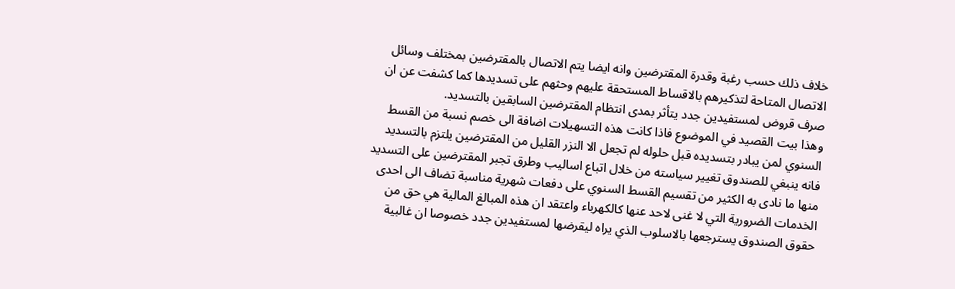خلاف ذلك حسب رغبة وقدرة المقترضين وانه ايضا يتم الاتصال بالمقترضين بمختلف وسائل الاتصال المتاحة لتذكيرهم بالاقساط المستحقة عليهم وحثهم على تسديدها كما كشفت عن ان صرف قروض لمستفيدين جدد يتأثر بمدى انتظام المقترضين السابقين بالتسديد.
وهذا بيت القصيد في الموضوع فاذا كانت هذه التسهيلات اضافة الى خصم نسبة من القسط السنوي لمن يبادر بتسديده قبل حلوله لم تجعل الا النزر القليل من المقترضين يلتزم بالتسديد فانه ينبغي للصندوق تغيير سياسته من خلال اتباع اساليب وطرق تجبر المقترضين على التسديد منها ما نادى به الكثير من تقسيم القسط السنوي على دفعات شهرية مناسبة تضاف الى احدى الخدمات الضرورية التي لا غنى لاحد عنها كالكهرباء واعتقد ان هذه المبالغ المالية هي حق من حقوق الصندوق يسترجعها بالاسلوب الذي يراه ليقرضها لمستفيدين جدد خصوصا ان غالبية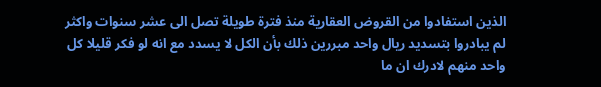الذين استفادوا من القروض العقارية منذ فترة طويلة تصل الى عشر سنوات واكثر لم يبادروا بتسديد ريال واحد مبررين ذلك بأن الكل لا يسدد مع انه لو فكر قليلا كل واحد منهم لادرك ان ما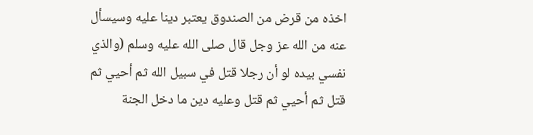اخذه من قرض من الصندوق يعتبر دينا عليه وسيسأل عنه من الله عز وجل قال صلى الله عليه وسلم (والذي نفسي بيده لو أن رجلا قتل في سبيل الله ثم أحيي ثم قتل ثم أحيي ثم قتل وعليه دين ما دخل الجنة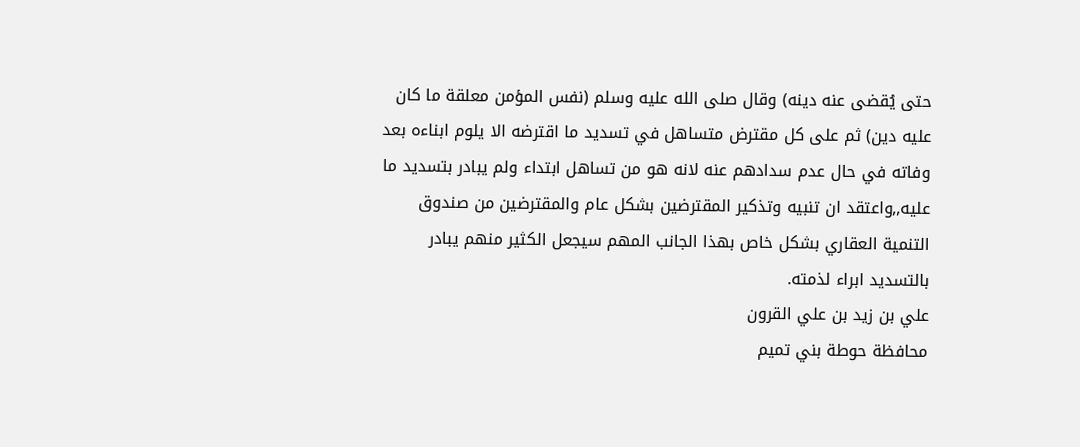حتى يُقضى عنه دينه) وقال صلى الله عليه وسلم (نفس المؤمن معلقة ما كان عليه دين) ثم على كل مقترض متساهل في تسديد ما اقترضه الا يلوم ابناءه بعد وفاته في حال عدم سدادهم عنه لانه هو من تساهل ابتداء ولم يبادر بتسديد ما عليه,,واعتقد ان تنبيه وتذكير المقترضين بشكل عام والمقترضين من صندوق التنمية العقاري بشكل خاص بهذا الجانب المهم سيجعل الكثير منهم يبادر بالتسديد ابراء لذمته.
علي بن زيد بن علي القرون
محافظة حوطة بني تميم